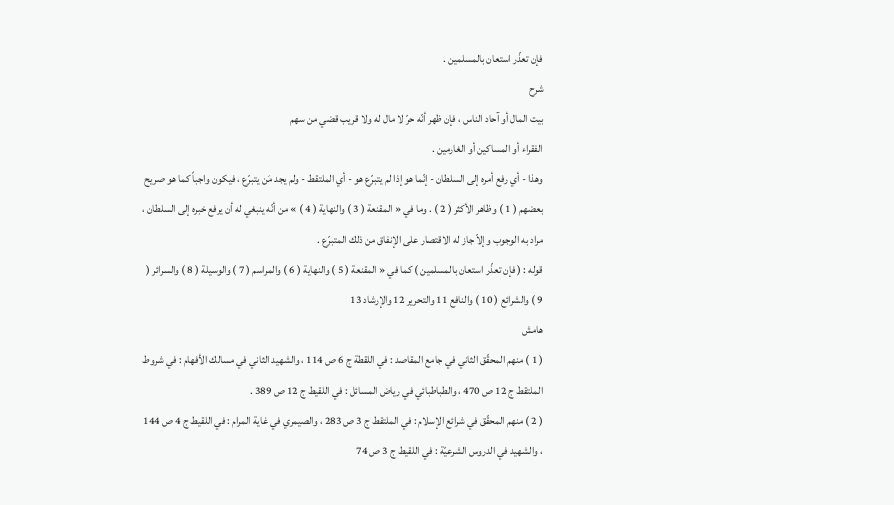فإن تعذّر استعان بالمسلمين .
شرح
بيت المال أو آحاد الناس ، فإن ظهر أنّه حرّ لا مال له ولا قريب قضي من سهم
الفقراء أو المساكين أو الغارمين .
وهذا - أي رفع أمره إلى السلطان - إنّما هو إذا لم يتبرّع هو - أي الملتقط - ولم يجد مَن يتبرّع ، فيكون واجباً كما هو صريح بعضهم ( 1 ) وظاهر الأكثر ( 2 ) . وما في « المقنعة ( 3 ) والنهاية ( 4 ) » من أنّه ينبغي له أن يرفع خبره إلى السلطان ، مراد به الوجوب وإلاّ جاز له الاقتصار على الإنفاق من ذلك المتبرّع .
قوله : ( فإن تعذّر استعان بالمسلمين ) كما في « المقنعة ( 5 ) والنهاية ( 6 ) والمراسم ( 7 ) والوسيلة ( 8 ) والسرائر ( 9 ) والشرائع ( 10 ) والنافع 11 والتحرير 12 والإرشاد 13
هامش
( 1 ) منهم المحقّق الثاني في جامع المقاصد : في اللقطة ج 6 ص 114 ، والشهيد الثاني في مسالك الأفهام : في شروط الملتقط ج 12 ص 470 ، والطباطبائي في رياض المسائل : في اللقيط ج 12 ص 389 .
( 2 ) منهم المحقّق في شرائع الإسلام : في الملتقط ج 3 ص 283 ، والصيمري في غاية المرام : في اللقيط ج 4 ص 144 ، والشهيد في الدروس الشرعيّة : في اللقيط ج 3 ص 74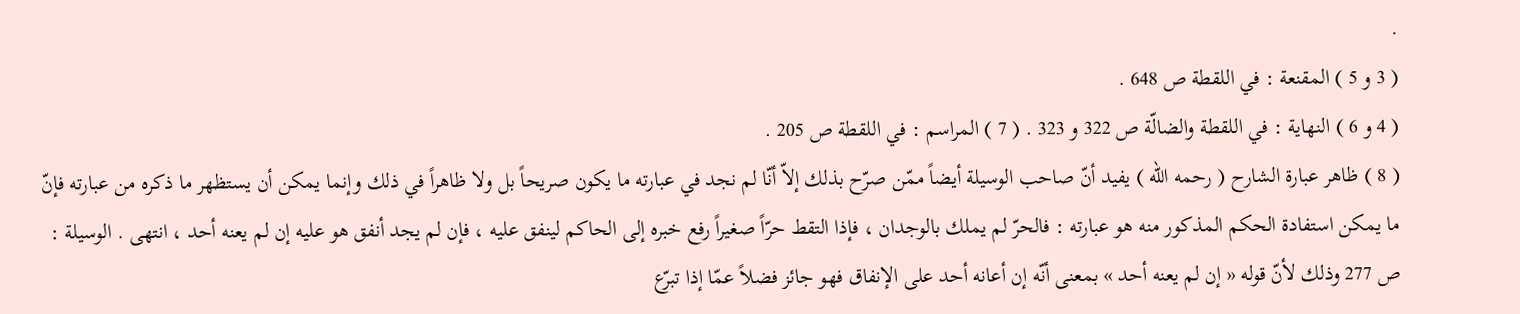.
( 3 و 5 ) المقنعة : في اللقطة ص 648 .
( 4 و 6 ) النهاية : في اللقطة والضالّة ص 322 و 323 . ( 7 ) المراسم : في اللقطة ص 205 .
( 8 ) ظاهر عبارة الشارح ( رحمه الله ) يفيد أنّ صاحب الوسيلة أيضاً ممّن صرّح بذلك إلاّ أنّا لم نجد في عبارته ما يكون صريحاً بل ولا ظاهراً في ذلك وإنما يمكن أن يستظهر ما ذكره من عبارته فإنّ ما يمكن استفادة الحكم المذكور منه هو عبارته : فالحرّ لم يملك بالوجدان ، فإذا التقط حرّاً صغيراً رفع خبره إلى الحاكم لينفق عليه ، فإن لم يجد أنفق هو عليه إن لم يعنه أحد ، انتهى . الوسيلة : ص 277 وذلك لأنّ قوله « إن لم يعنه أحد » بمعنى أنّه إن أعانه أحد على الإنفاق فهو جائز فضلاً عمّا إذا تبرّع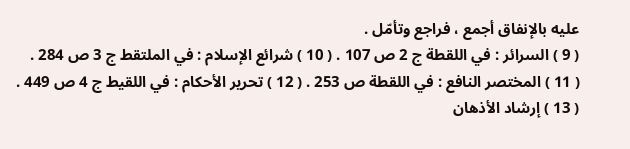عليه بالإنفاق أجمع ، فراجع وتأمّل .
( 9 ) السرائر : في اللقطة ج 2 ص 107 . ( 10 ) شرائع الإسلام : في الملتقط ج 3 ص 284 .
( 11 ) المختصر النافع : في اللقطة ص 253 . ( 12 ) تحرير الأحكام : في اللقيط ج 4 ص 449 .
( 13 ) إرشاد الأذهان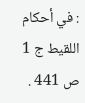: في أحكام اللقيط ج 1 ص 441 .